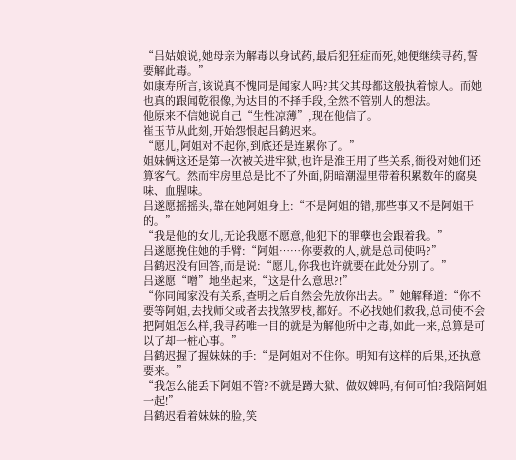“吕姑娘说,她母亲为解毒以身试药,最后犯狂症而死,她便继续寻药,誓要解此毒。”
如康寿所言,该说真不愧同是闻家人吗?其父其母都这般执着惊人。而她也真的跟闻乾很像,为达目的不择手段,全然不管别人的想法。
他原来不信她说自己“生性凉薄”,现在他信了。
崔玉节从此刻,开始怨恨起吕鹤迟来。
“愿儿,阿姐对不起你,到底还是连累你了。”
姐妹俩这还是第一次被关进牢狱,也许是淮王用了些关系,衙役对她们还算客气。然而牢房里总是比不了外面,阴暗潮湿里带着积累数年的腐臭味、血腥味。
吕遂愿摇摇头,靠在她阿姐身上:“不是阿姐的错,那些事又不是阿姐干的。”
“我是他的女儿,无论我愿不愿意,他犯下的罪孽也会跟着我。”
吕遂愿挽住她的手臂:“阿姐……你要救的人,就是总司使吗?”
吕鹤迟没有回答,而是说:“愿儿,你我也许就要在此处分别了。”
吕遂愿“噌”地坐起来,“这是什么意思?!”
“你同闻家没有关系,查明之后自然会先放你出去。”她解释道:“你不要等阿姐,去找师父或者去找煞罗枝,都好。不必找她们救我,总司使不会把阿姐怎么样,我寻药唯一目的就是为解他所中之毒,如此一来,总算是可以了却一桩心事。”
吕鹤迟握了握妹妹的手:“是阿姐对不住你。明知有这样的后果,还执意要来。”
“我怎么能丢下阿姐不管?不就是蹲大狱、做奴婢吗,有何可怕?我陪阿姐一起!”
吕鹤迟看着妹妹的脸,笑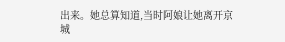出来。她总算知道,当时阿娘让她离开京城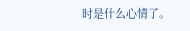时是什么心情了。